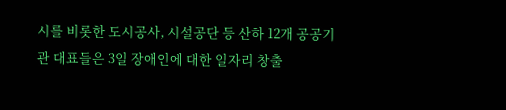시를 비롯한 도시공사, 시설공단 등 산하 12개 공공기관 대표들은 3일 장애인에 대한 일자리 창출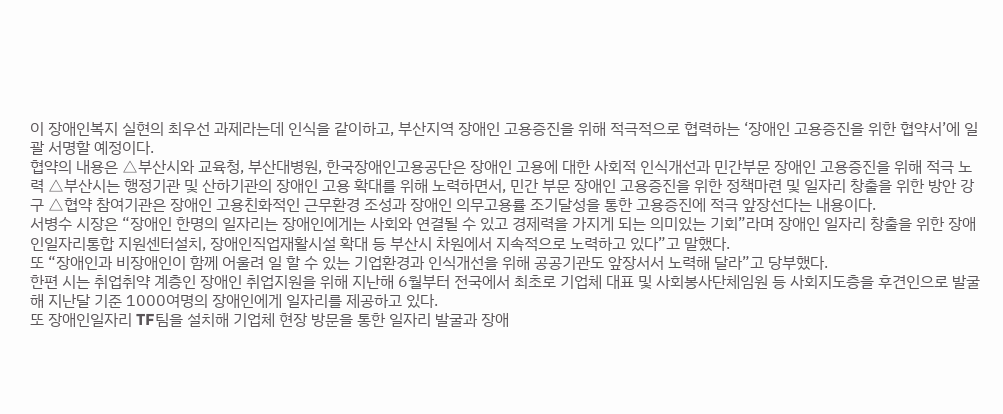이 장애인복지 실현의 최우선 과제라는데 인식을 같이하고, 부산지역 장애인 고용증진을 위해 적극적으로 협력하는 ‘장애인 고용증진을 위한 협약서’에 일괄 서명할 예정이다.
협약의 내용은 △부산시와 교육청, 부산대병원, 한국장애인고용공단은 장애인 고용에 대한 사회적 인식개선과 민간부문 장애인 고용증진을 위해 적극 노력 △부산시는 행정기관 및 산하기관의 장애인 고용 확대를 위해 노력하면서, 민간 부문 장애인 고용증진을 위한 정책마련 및 일자리 창출을 위한 방안 강구 △협약 참여기관은 장애인 고용친화적인 근무환경 조성과 장애인 의무고용률 조기달성을 통한 고용증진에 적극 앞장선다는 내용이다.
서병수 시장은 “장애인 한명의 일자리는 장애인에게는 사회와 연결될 수 있고 경제력을 가지게 되는 의미있는 기회”라며 장애인 일자리 창출을 위한 장애인일자리통합 지원센터설치, 장애인직업재활시설 확대 등 부산시 차원에서 지속적으로 노력하고 있다”고 말했다.
또 “장애인과 비장애인이 함께 어울려 일 할 수 있는 기업환경과 인식개선을 위해 공공기관도 앞장서서 노력해 달라”고 당부했다.
한편 시는 취업취약 계층인 장애인 취업지원을 위해 지난해 6월부터 전국에서 최초로 기업체 대표 및 사회봉사단체임원 등 사회지도층을 후견인으로 발굴해 지난달 기준 1000여명의 장애인에게 일자리를 제공하고 있다.
또 장애인일자리 TF팀을 설치해 기업체 현장 방문을 통한 일자리 발굴과 장애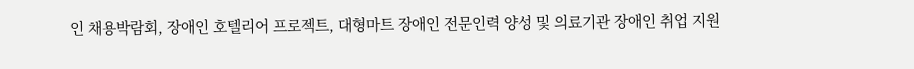인 채용박람회, 장애인 호텔리어 프로젝트, 대형마트 장애인 전문인력 양성 및 의료기관 장애인 취업 지원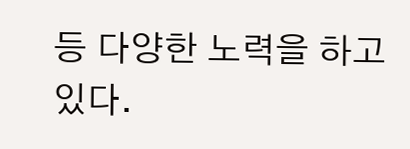등 다양한 노력을 하고 있다.